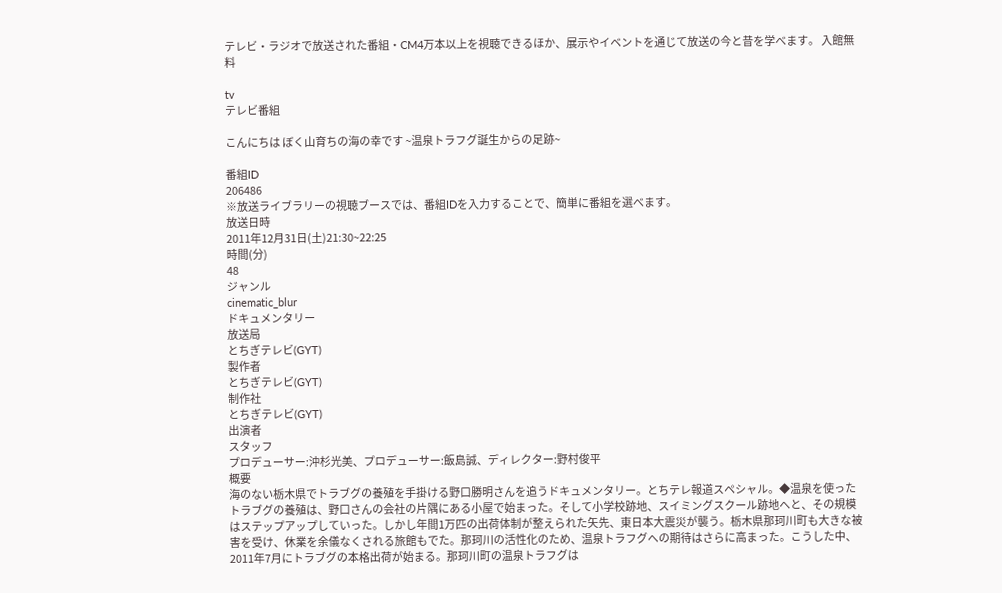テレビ・ラジオで放送された番組・CM4万本以上を視聴できるほか、展示やイベントを通じて放送の今と昔を学べます。 入館無料

tv
テレビ番組

こんにちは ぼく山育ちの海の幸です ~温泉トラフグ誕生からの足跡~

番組ID
206486
※放送ライブラリーの視聴ブースでは、番組IDを入力することで、簡単に番組を選べます。
放送日時
2011年12月31日(土)21:30~22:25
時間(分)
48
ジャンル
cinematic_blur
ドキュメンタリー
放送局
とちぎテレビ(GYT)
製作者
とちぎテレビ(GYT)
制作社
とちぎテレビ(GYT)
出演者
スタッフ
プロデューサー:沖杉光美、プロデューサー:飯島誠、ディレクター:野村俊平
概要
海のない栃木県でトラブグの養殖を手掛ける野口勝明さんを追うドキュメンタリー。とちテレ報道スペシャル。◆温泉を使ったトラブグの養殖は、野口さんの会社の片隅にある小屋で始まった。そして小学校跡地、スイミングスクール跡地へと、その規模はステップアップしていった。しかし年間1万匹の出荷体制が整えられた矢先、東日本大震災が襲う。栃木県那珂川町も大きな被害を受け、休業を余儀なくされる旅館もでた。那珂川の活性化のため、温泉トラフグへの期待はさらに高まった。こうした中、2011年7月にトラブグの本格出荷が始まる。那珂川町の温泉トラフグは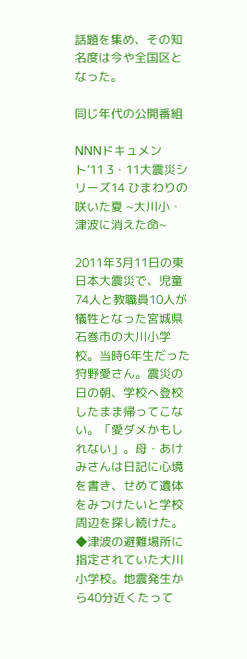話題を集め、その知名度は今や全国区となった。

同じ年代の公開番組

NNNドキュメント’11 3・11大震災シリーズ14 ひまわりの咲いた夏 ~大川小・津波に消えた命~

2011年3月11日の東日本大震災で、児童74人と教職員10人が犠牲となった宮城県石巻市の大川小学校。当時6年生だった狩野愛さん。震災の日の朝、学校へ登校したまま帰ってこない。「愛ダメかもしれない」。母・あけみさんは日記に心境を書き、せめて遺体をみつけたいと学校周辺を探し続けた。◆津波の避難場所に指定されていた大川小学校。地震発生から40分近くたって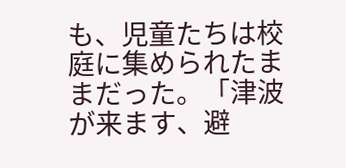も、児童たちは校庭に集められたままだった。「津波が来ます、避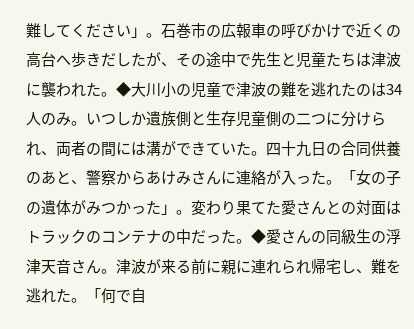難してください」。石巻市の広報車の呼びかけで近くの高台へ歩きだしたが、その途中で先生と児童たちは津波に襲われた。◆大川小の児童で津波の難を逃れたのは34人のみ。いつしか遺族側と生存児童側の二つに分けられ、両者の間には溝ができていた。四十九日の合同供養のあと、警察からあけみさんに連絡が入った。「女の子の遺体がみつかった」。変わり果てた愛さんとの対面はトラックのコンテナの中だった。◆愛さんの同級生の浮津天音さん。津波が来る前に親に連れられ帰宅し、難を逃れた。「何で自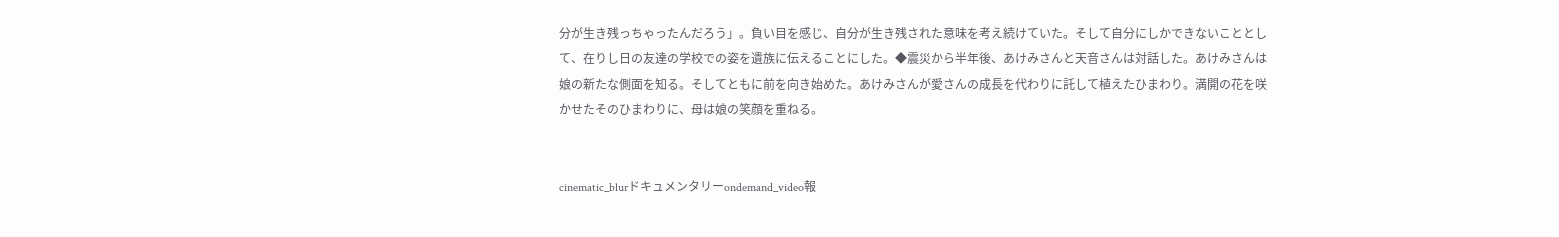分が生き残っちゃったんだろう」。負い目を感じ、自分が生き残された意味を考え続けていた。そして自分にしかできないこととして、在りし日の友達の学校での姿を遺族に伝えることにした。◆震災から半年後、あけみさんと天音さんは対話した。あけみさんは娘の新たな側面を知る。そしてともに前を向き始めた。あけみさんが愛さんの成長を代わりに託して植えたひまわり。満開の花を咲かせたそのひまわりに、母は娘の笑顔を重ねる。


cinematic_blurドキュメンタリーondemand_video報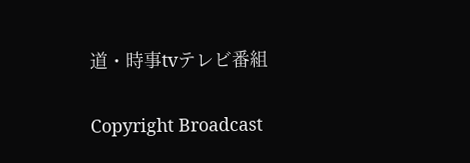道・時事tvテレビ番組

Copyright Broadcast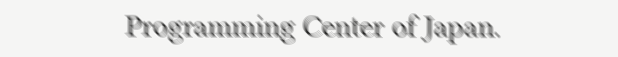Programming Center of Japan.